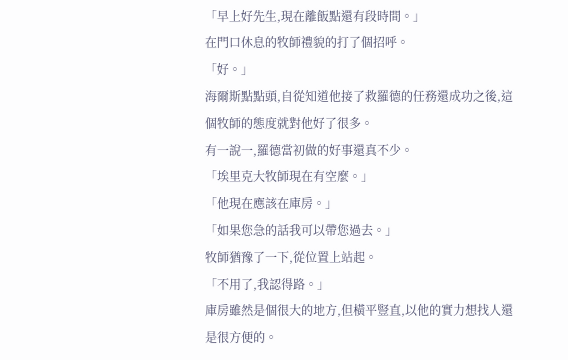「早上好先生,現在離飯點還有段時間。」
在門口休息的牧師禮貌的打了個招呼。
「好。」
海爾斯點點頭,自從知道他接了救羅德的任務還成功之後,這個牧師的態度就對他好了很多。
有一說一,羅德當初做的好事還真不少。
「埃里克大牧師現在有空麼。」
「他現在應該在庫房。」
「如果您急的話我可以帶您過去。」
牧師猶豫了一下,從位置上站起。
「不用了,我認得路。」
庫房雖然是個很大的地方,但橫平豎直,以他的實力想找人還是很方便的。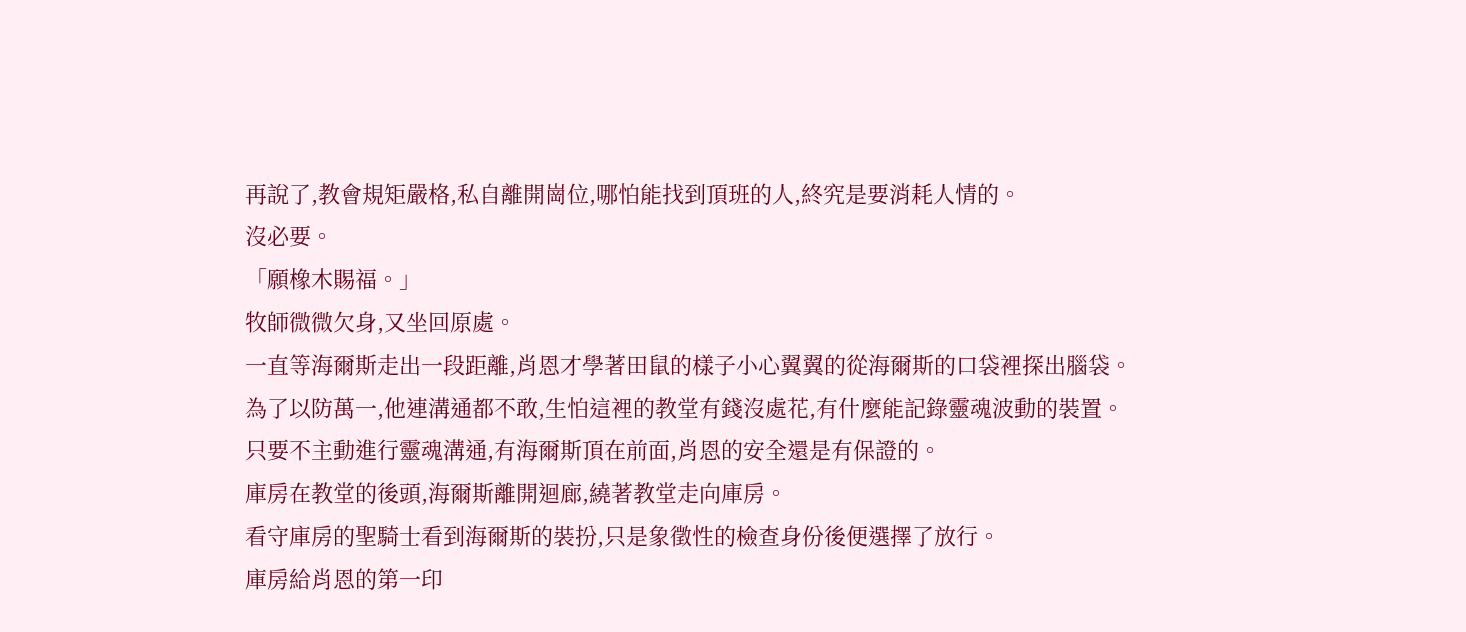再說了,教會規矩嚴格,私自離開崗位,哪怕能找到頂班的人,終究是要消耗人情的。
沒必要。
「願橡木賜福。」
牧師微微欠身,又坐回原處。
一直等海爾斯走出一段距離,肖恩才學著田鼠的樣子小心翼翼的從海爾斯的口袋裡探出腦袋。
為了以防萬一,他連溝通都不敢,生怕這裡的教堂有錢沒處花,有什麼能記錄靈魂波動的裝置。
只要不主動進行靈魂溝通,有海爾斯頂在前面,肖恩的安全還是有保證的。
庫房在教堂的後頭,海爾斯離開迴廊,繞著教堂走向庫房。
看守庫房的聖騎士看到海爾斯的裝扮,只是象徵性的檢查身份後便選擇了放行。
庫房給肖恩的第一印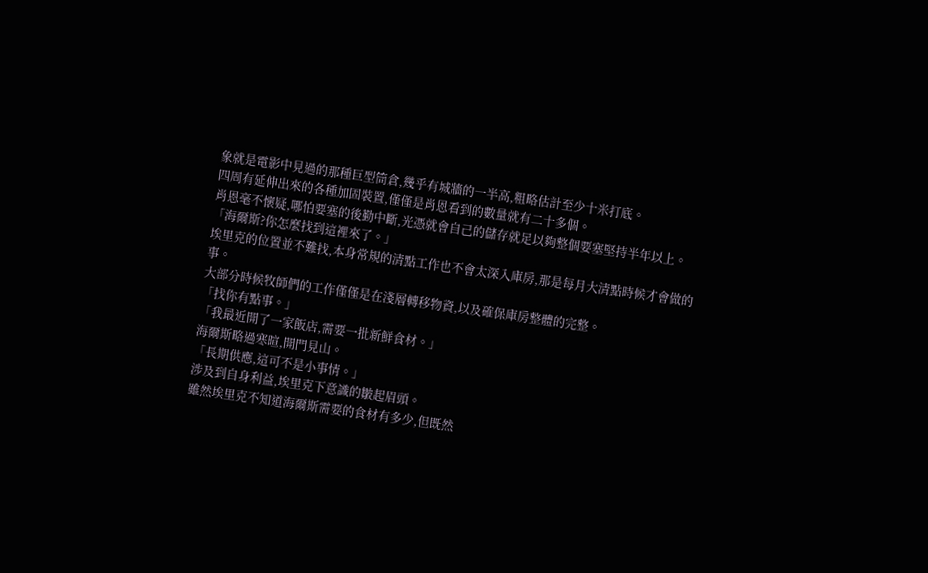象就是電影中見過的那種巨型筒倉,幾乎有城牆的一半高,粗略估計至少十米打底。
四周有延伸出來的各種加固裝置,僅僅是肖恩看到的數量就有二十多個。
肖恩毫不懷疑,哪怕要塞的後勤中斷,光憑就會自己的儲存就足以夠整個要塞堅持半年以上。
「海爾斯?你怎麼找到這裡來了。」
埃里克的位置並不難找,本身常規的清點工作也不會太深入庫房,那是每月大清點時候才會做的事。
大部分時候牧師們的工作僅僅是在淺層轉移物資,以及確保庫房整體的完整。
「找你有點事。」
「我最近開了一家飯店,需要一批新鮮食材。」
海爾斯略過寒暄,開門見山。
「長期供應,這可不是小事情。」
涉及到自身利益,埃里克下意識的皺起眉頭。
雖然埃里克不知道海爾斯需要的食材有多少,但既然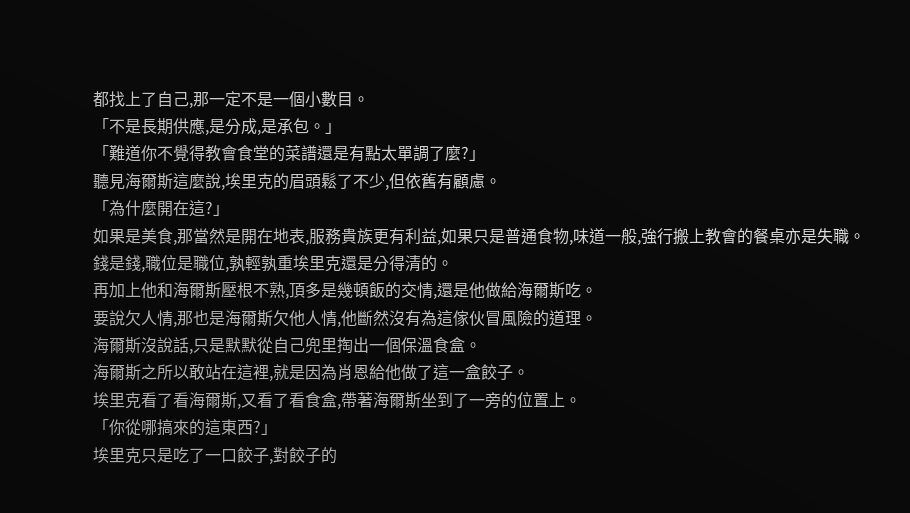都找上了自己,那一定不是一個小數目。
「不是長期供應,是分成,是承包。」
「難道你不覺得教會食堂的菜譜還是有點太單調了麼?」
聽見海爾斯這麼說,埃里克的眉頭鬆了不少,但依舊有顧慮。
「為什麼開在這?」
如果是美食,那當然是開在地表,服務貴族更有利益,如果只是普通食物,味道一般,強行搬上教會的餐桌亦是失職。
錢是錢,職位是職位,孰輕孰重埃里克還是分得清的。
再加上他和海爾斯壓根不熟,頂多是幾頓飯的交情,還是他做給海爾斯吃。
要說欠人情,那也是海爾斯欠他人情,他斷然沒有為這傢伙冒風險的道理。
海爾斯沒說話,只是默默從自己兜里掏出一個保溫食盒。
海爾斯之所以敢站在這裡,就是因為肖恩給他做了這一盒餃子。
埃里克看了看海爾斯,又看了看食盒,帶著海爾斯坐到了一旁的位置上。
「你從哪搞來的這東西?」
埃里克只是吃了一口餃子,對餃子的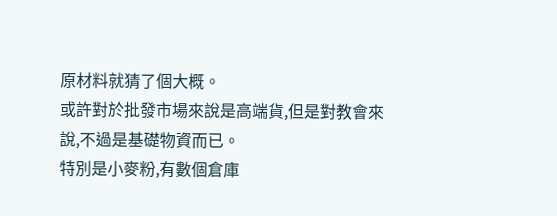原材料就猜了個大概。
或許對於批發市場來說是高端貨,但是對教會來說,不過是基礎物資而已。
特別是小麥粉,有數個倉庫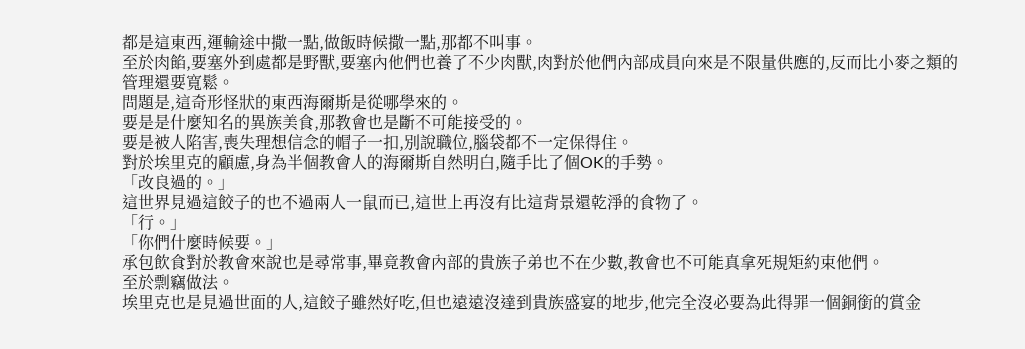都是這東西,運輸途中撒一點,做飯時候撒一點,那都不叫事。
至於肉餡,要塞外到處都是野獸,要塞內他們也養了不少肉獸,肉對於他們內部成員向來是不限量供應的,反而比小麥之類的管理還要寬鬆。
問題是,這奇形怪狀的東西海爾斯是從哪學來的。
要是是什麼知名的異族美食,那教會也是斷不可能接受的。
要是被人陷害,喪失理想信念的帽子一扣,別說職位,腦袋都不一定保得住。
對於埃里克的顧慮,身為半個教會人的海爾斯自然明白,隨手比了個OK的手勢。
「改良過的。」
這世界見過這餃子的也不過兩人一鼠而已,這世上再沒有比這背景還乾淨的食物了。
「行。」
「你們什麼時候要。」
承包飲食對於教會來說也是尋常事,畢竟教會內部的貴族子弟也不在少數,教會也不可能真拿死規矩約束他們。
至於剽竊做法。
埃里克也是見過世面的人,這餃子雖然好吃,但也遠遠沒達到貴族盛宴的地步,他完全沒必要為此得罪一個銅銜的賞金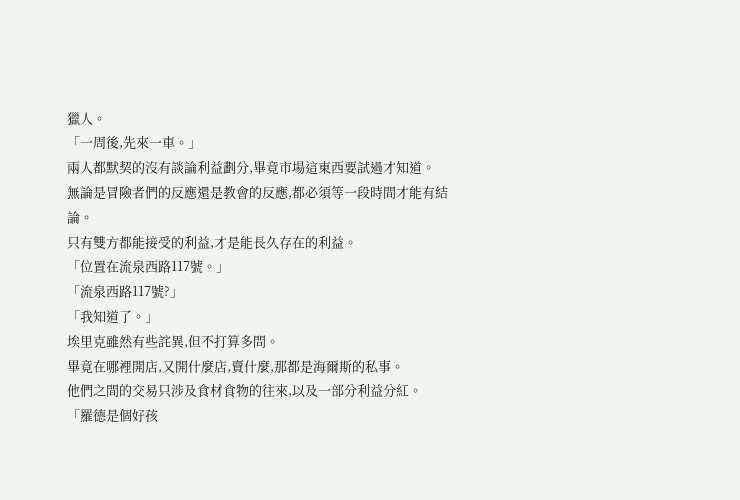獵人。
「一周後,先來一車。」
兩人都默契的沒有談論利益劃分,畢竟市場這東西要試過才知道。
無論是冒險者們的反應還是教會的反應,都必須等一段時間才能有結論。
只有雙方都能接受的利益,才是能長久存在的利益。
「位置在流泉西路117號。」
「流泉西路117號?」
「我知道了。」
埃里克雖然有些詫異,但不打算多問。
畢竟在哪裡開店,又開什麼店,賣什麼,那都是海爾斯的私事。
他們之間的交易只涉及食材食物的往來,以及一部分利益分紅。
「羅德是個好孩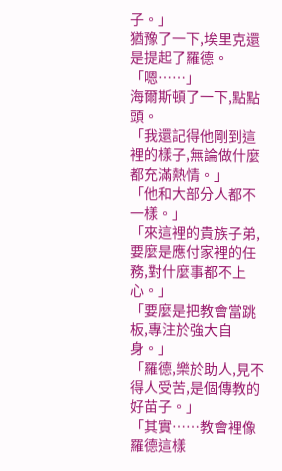子。」
猶豫了一下,埃里克還是提起了羅德。
「嗯……」
海爾斯頓了一下,點點頭。
「我還記得他剛到這裡的樣子,無論做什麼都充滿熱情。」
「他和大部分人都不一樣。」
「來這裡的貴族子弟,要麼是應付家裡的任務,對什麼事都不上心。」
「要麼是把教會當跳板,專注於強大自身。」
「羅德,樂於助人,見不得人受苦,是個傳教的好苗子。」
「其實……教會裡像羅德這樣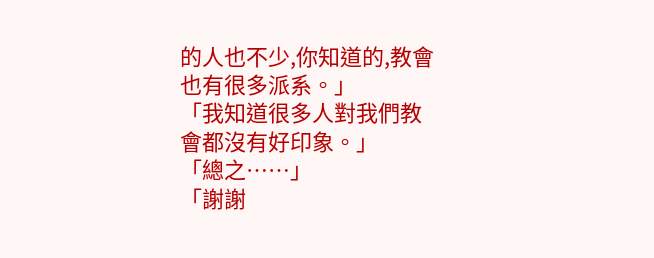的人也不少,你知道的,教會也有很多派系。」
「我知道很多人對我們教會都沒有好印象。」
「總之……」
「謝謝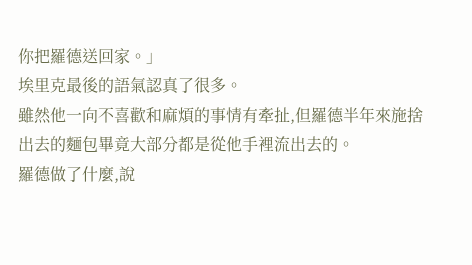你把羅德送回家。」
埃里克最後的語氣認真了很多。
雖然他一向不喜歡和麻煩的事情有牽扯,但羅德半年來施捨出去的麵包畢竟大部分都是從他手裡流出去的。
羅德做了什麼,說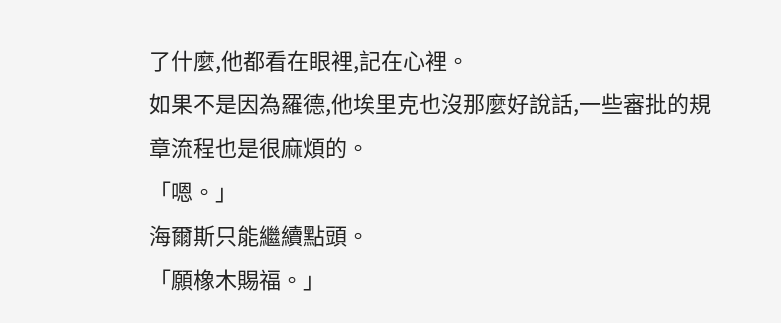了什麼,他都看在眼裡,記在心裡。
如果不是因為羅德,他埃里克也沒那麼好說話,一些審批的規章流程也是很麻煩的。
「嗯。」
海爾斯只能繼續點頭。
「願橡木賜福。」